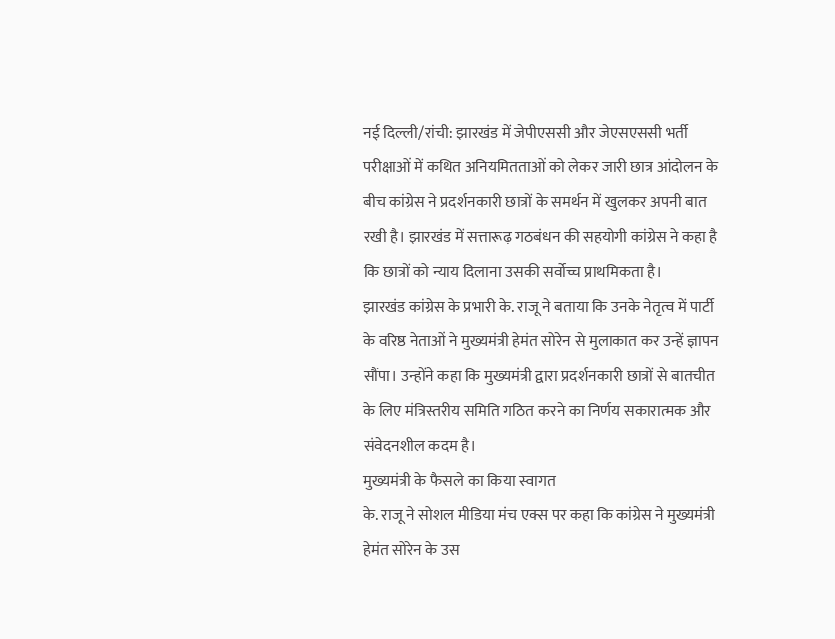नई दिल्ली/रांची: झारखंड में जेपीएससी और जेएसएससी भर्ती परीक्षाओं में कथित अनियमितताओं को लेकर जारी छात्र आंदोलन के बीच कांग्रेस ने प्रदर्शनकारी छात्रों के समर्थन में खुलकर अपनी बात रखी है। झारखंड में सत्तारूढ़ गठबंधन की सहयोगी कांग्रेस ने कहा है कि छात्रों को न्याय दिलाना उसकी सर्वोच्च प्राथमिकता है।
झारखंड कांग्रेस के प्रभारी के. राजू ने बताया कि उनके नेतृत्व में पार्टी के वरिष्ठ नेताओं ने मुख्यमंत्री हेमंत सोरेन से मुलाकात कर उन्हें ज्ञापन सौंपा। उन्होंने कहा कि मुख्यमंत्री द्वारा प्रदर्शनकारी छात्रों से बातचीत के लिए मंत्रिस्तरीय समिति गठित करने का निर्णय सकारात्मक और संवेदनशील कदम है।
मुख्यमंत्री के फैसले का किया स्वागत
के. राजू ने सोशल मीडिया मंच एक्स पर कहा कि कांग्रेस ने मुख्यमंत्री हेमंत सोरेन के उस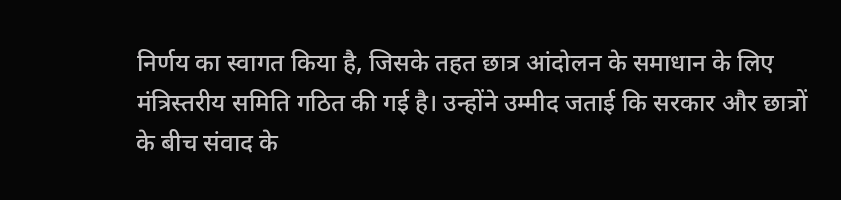निर्णय का स्वागत किया है, जिसके तहत छात्र आंदोलन के समाधान के लिए मंत्रिस्तरीय समिति गठित की गई है। उन्होंने उम्मीद जताई कि सरकार और छात्रों के बीच संवाद के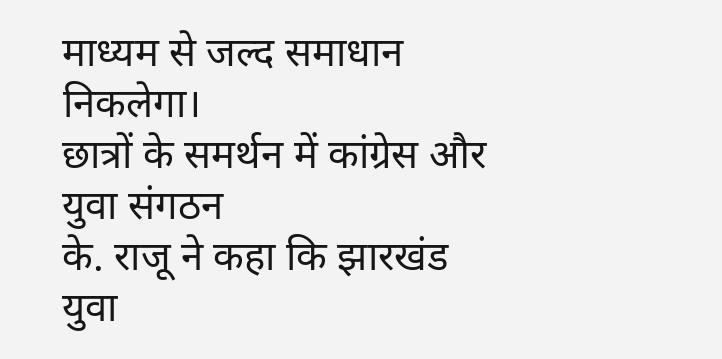माध्यम से जल्द समाधान निकलेगा।
छात्रों के समर्थन में कांग्रेस और युवा संगठन
के. राजू ने कहा कि झारखंड युवा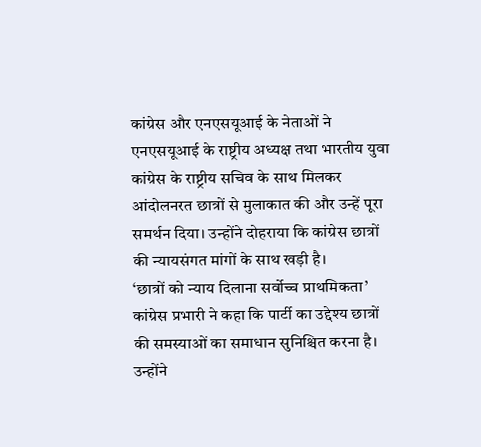कांग्रेस और एनएसयूआई के नेताओं ने एनएसयूआई के राष्ट्रीय अध्यक्ष तथा भारतीय युवा कांग्रेस के राष्ट्रीय सचिव के साथ मिलकर आंदोलनरत छात्रों से मुलाकात की और उन्हें पूरा समर्थन दिया। उन्होंने दोहराया कि कांग्रेस छात्रों की न्यायसंगत मांगों के साथ खड़ी है।
‘छात्रों को न्याय दिलाना सर्वोच्च प्राथमिकता’
कांग्रेस प्रभारी ने कहा कि पार्टी का उद्देश्य छात्रों की समस्याओं का समाधान सुनिश्चित करना है। उन्होंने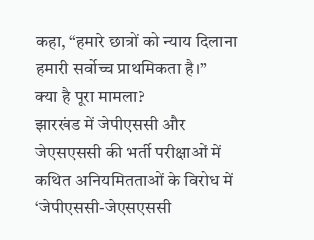कहा, “हमारे छात्रों को न्याय दिलाना हमारी सर्वोच्च प्राथमिकता है।”
क्या है पूरा मामला?
झारखंड में जेपीएससी और जेएसएससी की भर्ती परीक्षाओं में कथित अनियमितताओं के विरोध में ‘जेपीएससी-जेएसएससी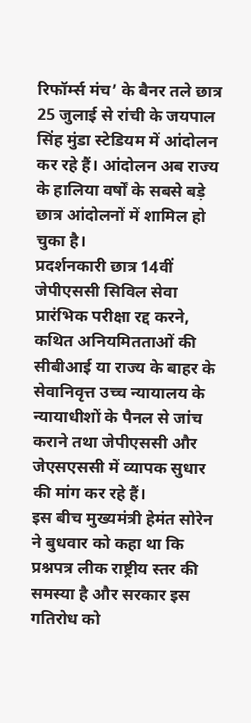रिफॉर्म्स मंच’ के बैनर तले छात्र 25 जुलाई से रांची के जयपाल सिंह मुंडा स्टेडियम में आंदोलन कर रहे हैं। आंदोलन अब राज्य के हालिया वर्षों के सबसे बड़े छात्र आंदोलनों में शामिल हो चुका है।
प्रदर्शनकारी छात्र 14वीं जेपीएससी सिविल सेवा प्रारंभिक परीक्षा रद्द करने, कथित अनियमितताओं की सीबीआई या राज्य के बाहर के सेवानिवृत्त उच्च न्यायालय के न्यायाधीशों के पैनल से जांच कराने तथा जेपीएससी और जेएसएससी में व्यापक सुधार की मांग कर रहे हैं।
इस बीच मुख्यमंत्री हेमंत सोरेन ने बुधवार को कहा था कि प्रश्नपत्र लीक राष्ट्रीय स्तर की समस्या है और सरकार इस गतिरोध को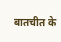बातचीत के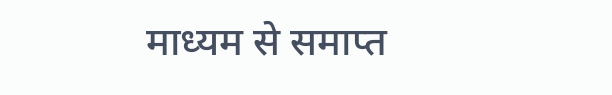माध्यम से समाप्त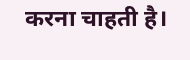करना चाहती है।